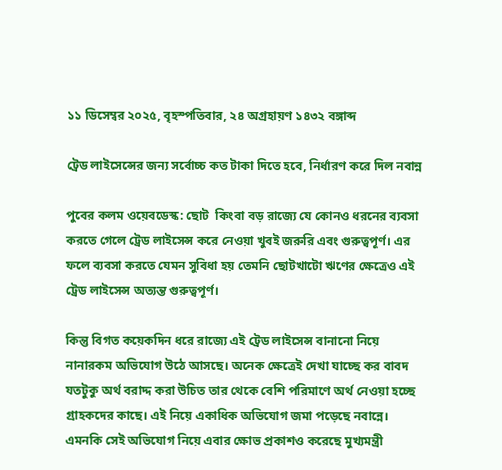১১ ডিসেম্বর ২০২৫, বৃহস্পতিবার, ২৪ অগ্রহায়ণ ১৪৩২ বঙ্গাব্দ

ট্রেড লাইসেন্সের জন্য সর্বোচ্চ কত টাকা দিতে হবে, নির্ধারণ করে দিল নবান্ন

পুবের কলম ওয়েবডেস্ক: ছোট  কিংবা বড় রাজ্যে যে কোনও ধরনের ব্যবসা করতে গেলে ট্রেড লাইসেন্স করে নেওয়া খুবই জরুরি এবং গুরুত্বপূর্ণ। এর ফলে ব্যবসা করতে যেমন সুবিধা হয় তেমনি ছোটখাটো ঋণের ক্ষেত্রেও এই ট্রেড লাইসেন্স অত্যন্ত গুরুত্বপূর্ণ।

কিন্তু বিগত কয়েকদিন ধরে রাজ্যে এই ট্রেড লাইসেন্স বানানো নিয়ে নানারকম অভিযোগ উঠে আসছে। অনেক ক্ষেত্রেই দেখা যাচ্ছে কর বাবদ যতটুকু অর্থ বরাদ্দ করা উচিত তার থেকে বেশি পরিমাণে অর্থ নেওয়া হচ্ছে গ্রাহকদের কাছে। এই নিয়ে একাধিক অভিযোগ জমা পড়েছে নবান্নে। এমনকি সেই অভিযোগ নিয়ে এবার ক্ষোভ প্রকাশও করেছে মুখ্যমন্ত্রী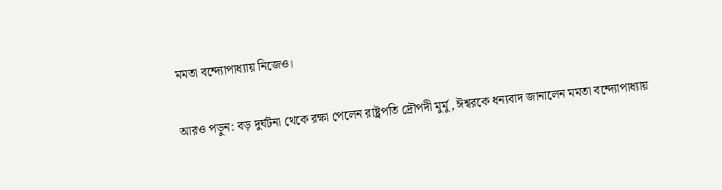মমতা বন্দ্যোপাধ্যায় নিজেও।

আরও পড়ুন: বড় দুর্ঘটনা থেকে রক্ষা পেলেন রাষ্ট্রপতি দ্রৌপদী মুর্মু, ঈশ্বরকে ধন্যবাদ জানালেন মমতা বন্দ্যোপাধ্যায়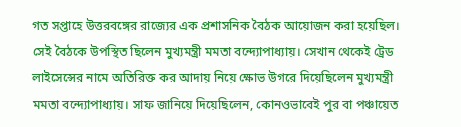গত সপ্তাহে উত্তরবঙ্গের রাজ্যের এক প্রশাসনিক বৈঠক আয়োজন করা হয়েছিল। সেই বৈঠকে উপস্থিত ছিলেন মুখ্যমন্ত্রী মমতা বন্দ্যোপাধ্যায়। সেখান থেকেই ট্রেড লাইসেন্সের নামে অতিরিক্ত কর আদায় নিয়ে ক্ষোভ উগরে দিয়েছিলেন মুখ্যমন্ত্রী মমতা বন্দ্যোপাধ্যায়। সাফ জানিয়ে দিয়েছিলেন, কোনওভাবেই পুর বা পঞ্চায়েত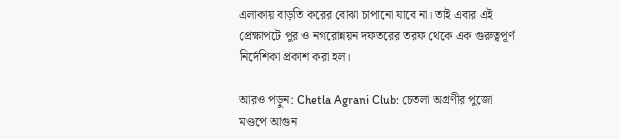এলাকায় বাড়তি করের বোঝা চাপানো যাবে না। তাই এবার এই প্রেক্ষাপটে পুর ও নগরোন্নয়ন দফতরের তরফ থেকে এক গুরুত্বপূর্ণ নির্দেশিকা প্রকাশ করা হল।

আরও পড়ুন: Chetla Agrani Club: চেতলা অগ্রণীর পুজো মণ্ডপে আগুন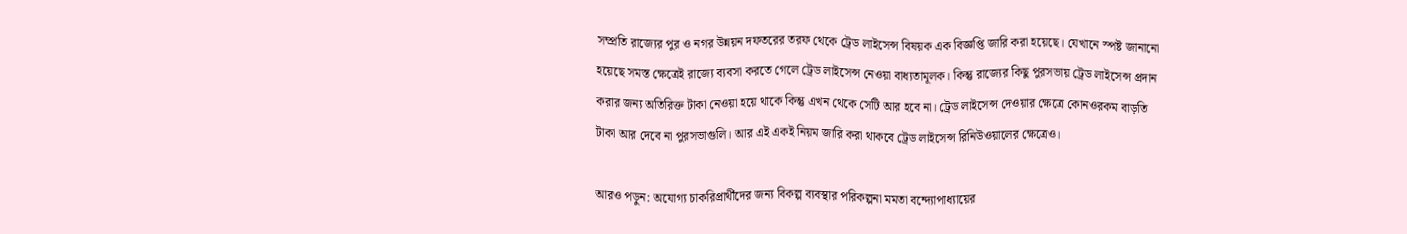সম্প্রতি রাজ্যের পুর ও নগর উন্নয়ন দফতরের তরফ থেকে ট্রেড লাইসেন্স বিষয়ক এক বিজ্ঞপ্তি জারি করা হয়েছে। যেখানে স্পষ্ট জানানো হয়েছে সমস্ত ক্ষেত্রেই রাজ্যে ব্যবসা করতে গেলে ট্রেড লাইসেন্স নেওয়া বাধ্যতামূলক। কিন্তু রাজ্যের কিছু পুরসভায় ট্রেড লাইসেন্স প্রদান করার জন্য অতিরিক্ত টাকা নেওয়া হয়ে থাকে কিন্তু এখন থেকে সেটি আর হবে না। ট্রেড লাইসেন্স দেওয়ার ক্ষেত্রে কোনওরকম বাড়তি টাকা আর দেবে না পুরসভাগুলি। আর এই একই নিয়ম জারি করা থাকবে ট্রেড লাইসেন্স রিনিউওয়ালের ক্ষেত্রেও।

আরও পড়ুন: অযোগ্য চাকরিপ্রার্থীদের জন্য বিকল্প ব্যবস্থার পরিকল্পনা মমতা বন্দ্যোপাধ্যায়ের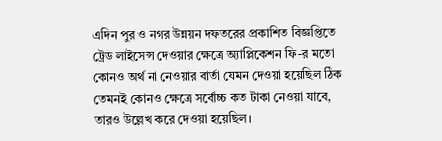এদিন পুর ও নগর উন্নয়ন দফতরের প্রকাশিত বিজ্ঞপ্তিতে ট্রেড লাইসেন্স দেওয়ার ক্ষেত্রে অ্যাপ্লিকেশন ফি-র মতো কোনও অর্থ না নেওয়ার বার্তা যেমন দেওয়া হয়েছিল ঠিক তেমনই কোনও ক্ষেত্রে সর্বোচ্চ কত টাকা নেওয়া যাবে, তারও উল্লেখ করে দেওয়া হয়েছিল।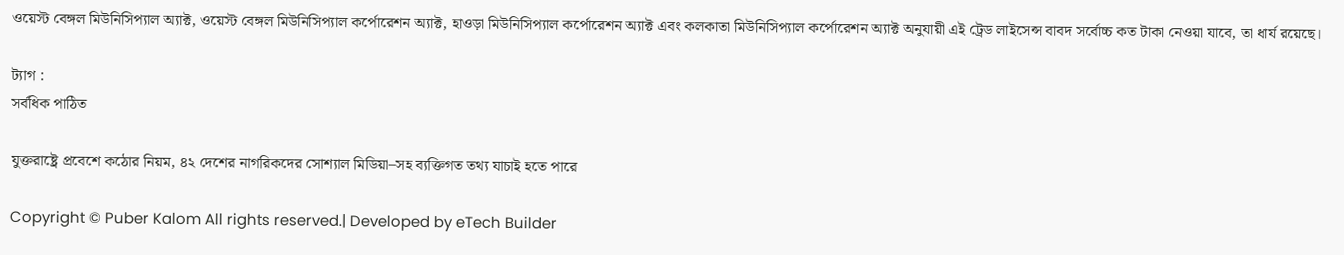ওয়েস্ট বেঙ্গল মিউনিসিপ্যাল অ্যাক্ট, ওয়েস্ট বেঙ্গল মিউনিসিপ্যাল কর্পোরেশন অ্যাক্ট, হাওড়া মিউনিসিপ্যাল কর্পোরেশন অ্যাক্ট এবং কলকাতা মিউনিসিপ্যাল কর্পোরেশন অ্যাক্ট অনুযায়ী এই ট্রেড লাইসেন্স বাবদ সর্বোচ্চ কত টাকা নেওয়া যাবে, তা ধার্য রয়েছে।

ট্যাগ :
সর্বধিক পাঠিত

যুক্তরাষ্ট্রে প্রবেশে কঠোর নিয়ম, ৪২ দেশের নাগরিকদের সোশ্যাল মিডিয়া–সহ ব্যক্তিগত তথ্য যাচাই হতে পারে

Copyright © Puber Kalom All rights reserved.| Developed by eTech Builder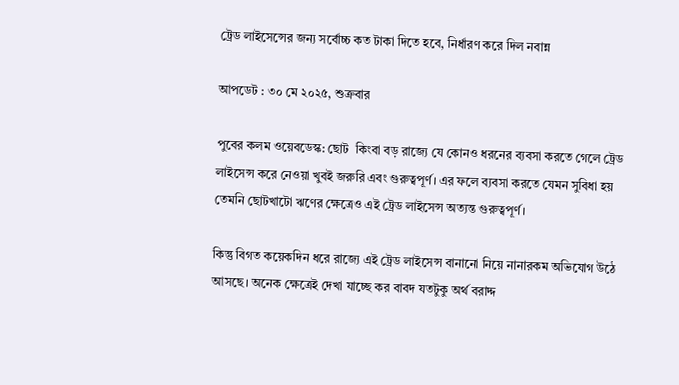ট্রেড লাইসেন্সের জন্য সর্বোচ্চ কত টাকা দিতে হবে, নির্ধারণ করে দিল নবান্ন

আপডেট : ৩০ মে ২০২৫, শুক্রবার

পুবের কলম ওয়েবডেস্ক: ছোট  কিংবা বড় রাজ্যে যে কোনও ধরনের ব্যবসা করতে গেলে ট্রেড লাইসেন্স করে নেওয়া খুবই জরুরি এবং গুরুত্বপূর্ণ। এর ফলে ব্যবসা করতে যেমন সুবিধা হয় তেমনি ছোটখাটো ঋণের ক্ষেত্রেও এই ট্রেড লাইসেন্স অত্যন্ত গুরুত্বপূর্ণ।

কিন্তু বিগত কয়েকদিন ধরে রাজ্যে এই ট্রেড লাইসেন্স বানানো নিয়ে নানারকম অভিযোগ উঠে আসছে। অনেক ক্ষেত্রেই দেখা যাচ্ছে কর বাবদ যতটুকু অর্থ বরাদ্দ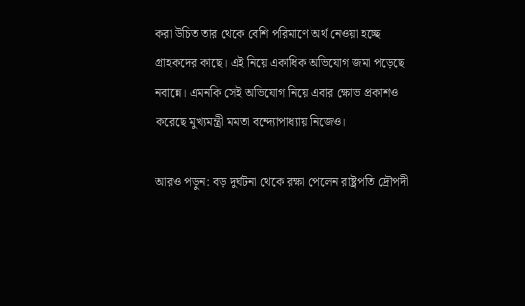করা উচিত তার থেকে বেশি পরিমাণে অর্থ নেওয়া হচ্ছে গ্রাহকদের কাছে। এই নিয়ে একাধিক অভিযোগ জমা পড়েছে নবান্নে। এমনকি সেই অভিযোগ নিয়ে এবার ক্ষোভ প্রকাশও করেছে মুখ্যমন্ত্রী মমতা বন্দ্যোপাধ্যায় নিজেও।

আরও পড়ুন: বড় দুর্ঘটনা থেকে রক্ষা পেলেন রাষ্ট্রপতি দ্রৌপদী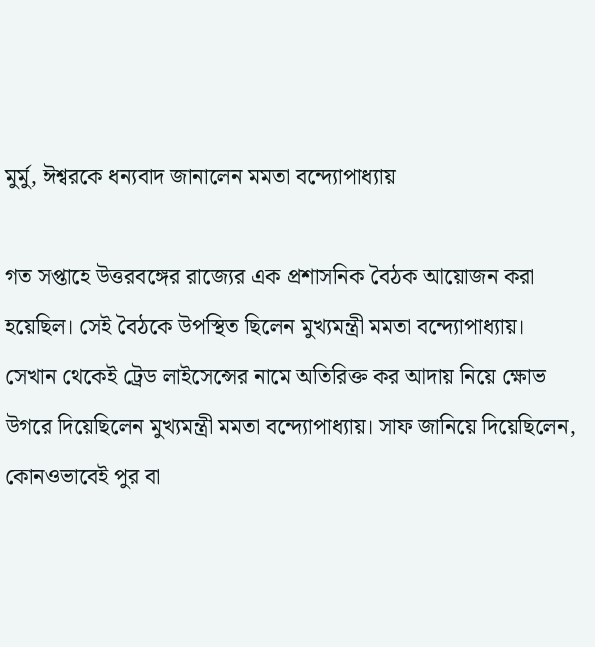মুর্মু, ঈশ্বরকে ধন্যবাদ জানালেন মমতা বন্দ্যোপাধ্যায়

গত সপ্তাহে উত্তরবঙ্গের রাজ্যের এক প্রশাসনিক বৈঠক আয়োজন করা হয়েছিল। সেই বৈঠকে উপস্থিত ছিলেন মুখ্যমন্ত্রী মমতা বন্দ্যোপাধ্যায়। সেখান থেকেই ট্রেড লাইসেন্সের নামে অতিরিক্ত কর আদায় নিয়ে ক্ষোভ উগরে দিয়েছিলেন মুখ্যমন্ত্রী মমতা বন্দ্যোপাধ্যায়। সাফ জানিয়ে দিয়েছিলেন, কোনওভাবেই পুর বা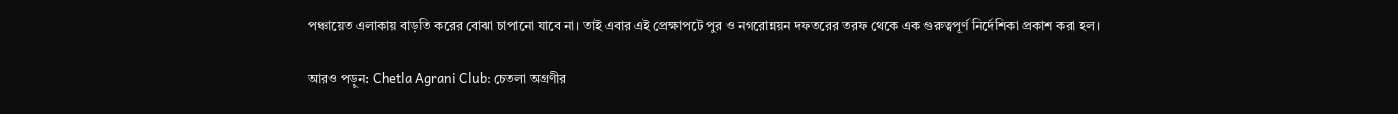পঞ্চায়েত এলাকায় বাড়তি করের বোঝা চাপানো যাবে না। তাই এবার এই প্রেক্ষাপটে পুর ও নগরোন্নয়ন দফতরের তরফ থেকে এক গুরুত্বপূর্ণ নির্দেশিকা প্রকাশ করা হল।

আরও পড়ুন: Chetla Agrani Club: চেতলা অগ্রণীর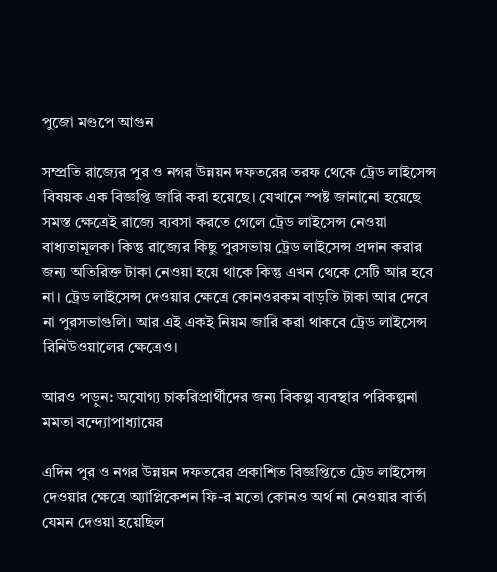পুজো মণ্ডপে আগুন

সম্প্রতি রাজ্যের পুর ও নগর উন্নয়ন দফতরের তরফ থেকে ট্রেড লাইসেন্স বিষয়ক এক বিজ্ঞপ্তি জারি করা হয়েছে। যেখানে স্পষ্ট জানানো হয়েছে সমস্ত ক্ষেত্রেই রাজ্যে ব্যবসা করতে গেলে ট্রেড লাইসেন্স নেওয়া বাধ্যতামূলক। কিন্তু রাজ্যের কিছু পুরসভায় ট্রেড লাইসেন্স প্রদান করার জন্য অতিরিক্ত টাকা নেওয়া হয়ে থাকে কিন্তু এখন থেকে সেটি আর হবে না। ট্রেড লাইসেন্স দেওয়ার ক্ষেত্রে কোনওরকম বাড়তি টাকা আর দেবে না পুরসভাগুলি। আর এই একই নিয়ম জারি করা থাকবে ট্রেড লাইসেন্স রিনিউওয়ালের ক্ষেত্রেও।

আরও পড়ুন: অযোগ্য চাকরিপ্রার্থীদের জন্য বিকল্প ব্যবস্থার পরিকল্পনা মমতা বন্দ্যোপাধ্যায়ের

এদিন পুর ও নগর উন্নয়ন দফতরের প্রকাশিত বিজ্ঞপ্তিতে ট্রেড লাইসেন্স দেওয়ার ক্ষেত্রে অ্যাপ্লিকেশন ফি-র মতো কোনও অর্থ না নেওয়ার বার্তা যেমন দেওয়া হয়েছিল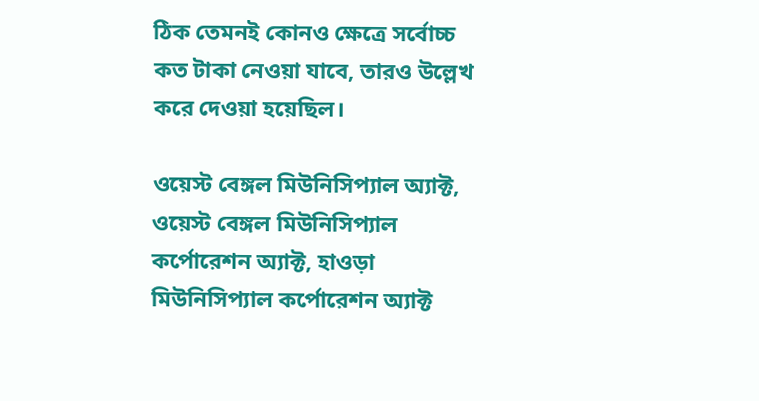ঠিক তেমনই কোনও ক্ষেত্রে সর্বোচ্চ কত টাকা নেওয়া যাবে, তারও উল্লেখ করে দেওয়া হয়েছিল।

ওয়েস্ট বেঙ্গল মিউনিসিপ্যাল অ্যাক্ট, ওয়েস্ট বেঙ্গল মিউনিসিপ্যাল কর্পোরেশন অ্যাক্ট, হাওড়া মিউনিসিপ্যাল কর্পোরেশন অ্যাক্ট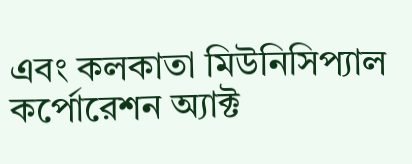এবং কলকাতা মিউনিসিপ্যাল কর্পোরেশন অ্যাক্ট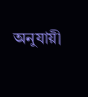অনুযায়ী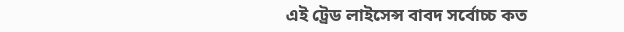এই ট্রেড লাইসেন্স বাবদ সর্বোচ্চ কত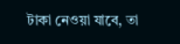টাকা নেওয়া যাবে, তা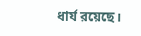ধার্য রয়েছে।